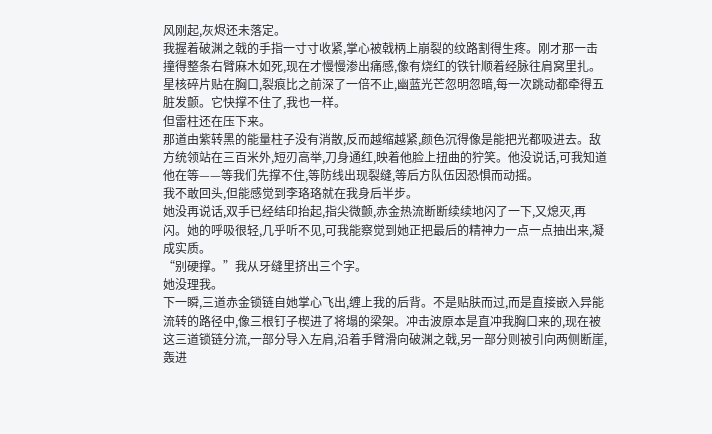风刚起,灰烬还未落定。
我握着破渊之戟的手指一寸寸收紧,掌心被戟柄上崩裂的纹路割得生疼。刚才那一击撞得整条右臂麻木如死,现在才慢慢渗出痛感,像有烧红的铁针顺着经脉往肩窝里扎。星核碎片贴在胸口,裂痕比之前深了一倍不止,幽蓝光芒忽明忽暗,每一次跳动都牵得五脏发颤。它快撑不住了,我也一样。
但雷柱还在压下来。
那道由紫转黑的能量柱子没有消散,反而越缩越紧,颜色沉得像是能把光都吸进去。敌方统领站在三百米外,短刃高举,刀身通红,映着他脸上扭曲的狞笑。他没说话,可我知道他在等——等我们先撑不住,等防线出现裂缝,等后方队伍因恐惧而动摇。
我不敢回头,但能感觉到李珞珞就在我身后半步。
她没再说话,双手已经结印抬起,指尖微颤,赤金热流断断续续地闪了一下,又熄灭,再闪。她的呼吸很轻,几乎听不见,可我能察觉到她正把最后的精神力一点一点抽出来,凝成实质。
“别硬撑。”我从牙缝里挤出三个字。
她没理我。
下一瞬,三道赤金锁链自她掌心飞出,缠上我的后背。不是贴肤而过,而是直接嵌入异能流转的路径中,像三根钉子楔进了将塌的梁架。冲击波原本是直冲我胸口来的,现在被这三道锁链分流,一部分导入左肩,沿着手臂滑向破渊之戟,另一部分则被引向两侧断崖,轰进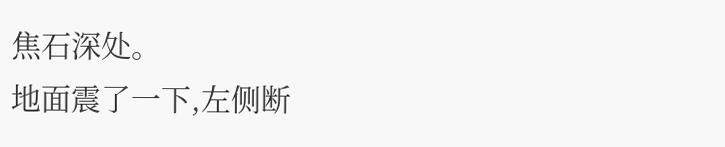焦石深处。
地面震了一下,左侧断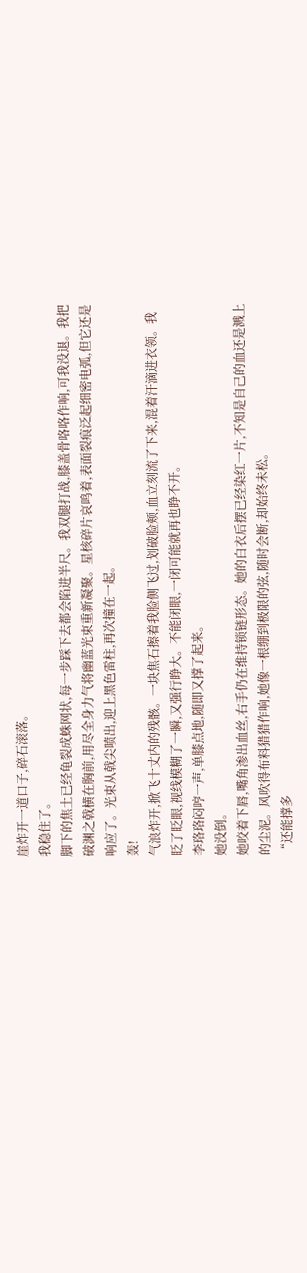崖炸开一道口子,碎石滚落。
我稳住了。
脚下的焦土已经龟裂成蛛网状,每一步踩下去都会陷进半尺。我双腿打战,膝盖骨咯咯作响,可我没退。我把破渊之戟横在胸前,用尽全身力气将幽蓝光束重新凝聚。星核碎片哀鸣着,表面裂痕泛起细密电弧,但它还是响应了。光束从戟尖喷出,迎上黑色雷柱,再次撞在一起。
轰!
气浪炸开,掀飞十丈内的残骸。一块焦石擦着我脸侧飞过,划破脸颊,血立刻流了下来,混着汗滴进衣领。我眨了眨眼,视线模糊了一瞬,又强行睁大。不能闭眼,一闭可能就再也睁不开。
李珞珞闷哼一声,单膝点地,随即又撑了起来。
她没倒。
她咬着下唇,嘴角渗出血丝,右手仍在维持锁链形态。她的白衣后摆已经染红一片,不知是自己的血还是溅上的尘泥。风吹得布料猎猎作响,她像一根绷到极限的弦,随时会断,却始终未松。
“还能撑多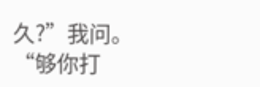久?”我问。
“够你打